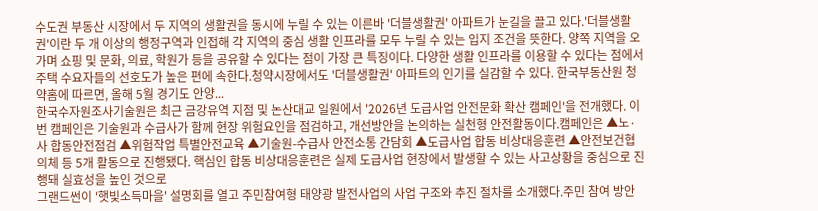수도권 부동산 시장에서 두 지역의 생활권을 동시에 누릴 수 있는 이른바 '더블생활권' 아파트가 눈길을 끌고 있다.'더블생활권'이란 두 개 이상의 행정구역과 인접해 각 지역의 중심 생활 인프라를 모두 누릴 수 있는 입지 조건을 뜻한다. 양쪽 지역을 오가며 쇼핑 및 문화, 의료, 학원가 등을 공유할 수 있다는 점이 가장 큰 특징이다. 다양한 생활 인프라를 이용할 수 있다는 점에서 주택 수요자들의 선호도가 높은 편에 속한다.청약시장에서도 '더블생활권' 아파트의 인기를 실감할 수 있다. 한국부동산원 청약홈에 따르면, 올해 5월 경기도 안양...
한국수자원조사기술원은 최근 금강유역 지점 및 논산대교 일원에서 '2026년 도급사업 안전문화 확산 캠페인'을 전개했다. 이번 캠페인은 기술원과 수급사가 함께 현장 위험요인을 점검하고, 개선방안을 논의하는 실천형 안전활동이다.캠페인은 ▲노·사 합동안전점검 ▲위험작업 특별안전교육 ▲기술원-수급사 안전소통 간담회 ▲도급사업 합동 비상대응훈련 ▲안전보건협의체 등 5개 활동으로 진행됐다. 핵심인 합동 비상대응훈련은 실제 도급사업 현장에서 발생할 수 있는 사고상황을 중심으로 진행돼 실효성을 높인 것으로
그랜드썬이 '햇빛소득마을' 설명회를 열고 주민참여형 태양광 발전사업의 사업 구조와 추진 절차를 소개했다.주민 참여 방안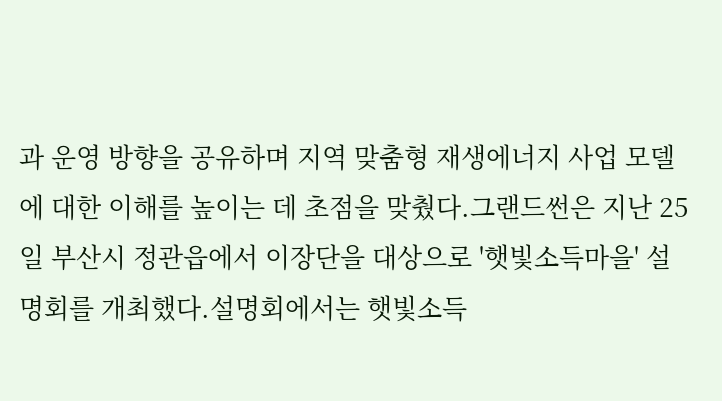과 운영 방향을 공유하며 지역 맞춤형 재생에너지 사업 모델에 대한 이해를 높이는 데 초점을 맞췄다.그랜드썬은 지난 25일 부산시 정관읍에서 이장단을 대상으로 '햇빛소득마을' 설명회를 개최했다.설명회에서는 햇빛소득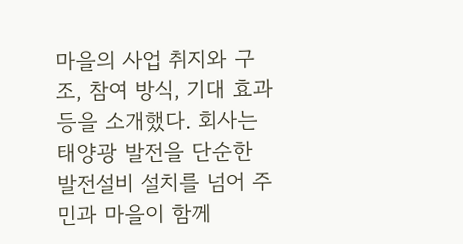마을의 사업 취지와 구조, 참여 방식, 기대 효과 등을 소개했다. 회사는 태양광 발전을 단순한 발전설비 설치를 넘어 주민과 마을이 함께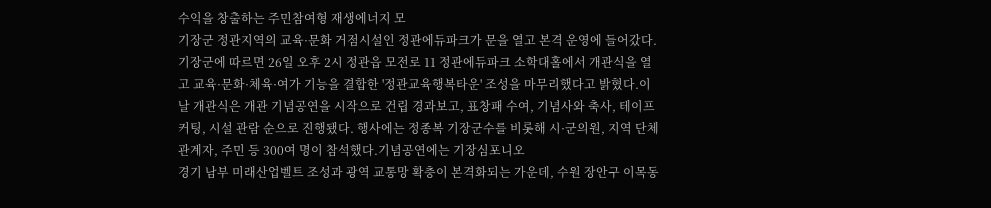수익을 창출하는 주민참여형 재생에너지 모
기장군 정관지역의 교육·문화 거점시설인 정관에듀파크가 문을 열고 본격 운영에 들어갔다.기장군에 따르면 26일 오후 2시 정관읍 모전로 11 정관에듀파크 소학대홀에서 개관식을 열고 교육·문화·체육·여가 기능을 결합한 '정관교육행복타운' 조성을 마무리했다고 밝혔다.이날 개관식은 개관 기념공연을 시작으로 건립 경과보고, 표창패 수여, 기념사와 축사, 테이프 커팅, 시설 관람 순으로 진행됐다. 행사에는 정종복 기장군수를 비롯해 시·군의원, 지역 단체 관계자, 주민 등 300여 명이 참석했다.기념공연에는 기장심포니오
경기 남부 미래산업벨트 조성과 광역 교통망 확충이 본격화되는 가운데, 수원 장안구 이목동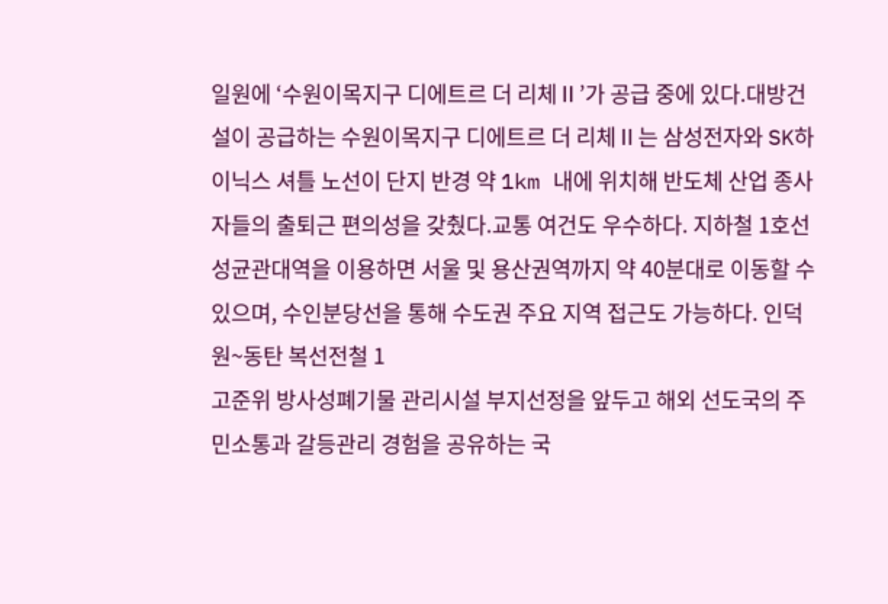일원에 ‘수원이목지구 디에트르 더 리체Ⅱ’가 공급 중에 있다.대방건설이 공급하는 수원이목지구 디에트르 더 리체Ⅱ는 삼성전자와 SK하이닉스 셔틀 노선이 단지 반경 약 1km 내에 위치해 반도체 산업 종사자들의 출퇴근 편의성을 갖췄다.교통 여건도 우수하다. 지하철 1호선 성균관대역을 이용하면 서울 및 용산권역까지 약 40분대로 이동할 수 있으며, 수인분당선을 통해 수도권 주요 지역 접근도 가능하다. 인덕원~동탄 복선전철 1
고준위 방사성폐기물 관리시설 부지선정을 앞두고 해외 선도국의 주민소통과 갈등관리 경험을 공유하는 국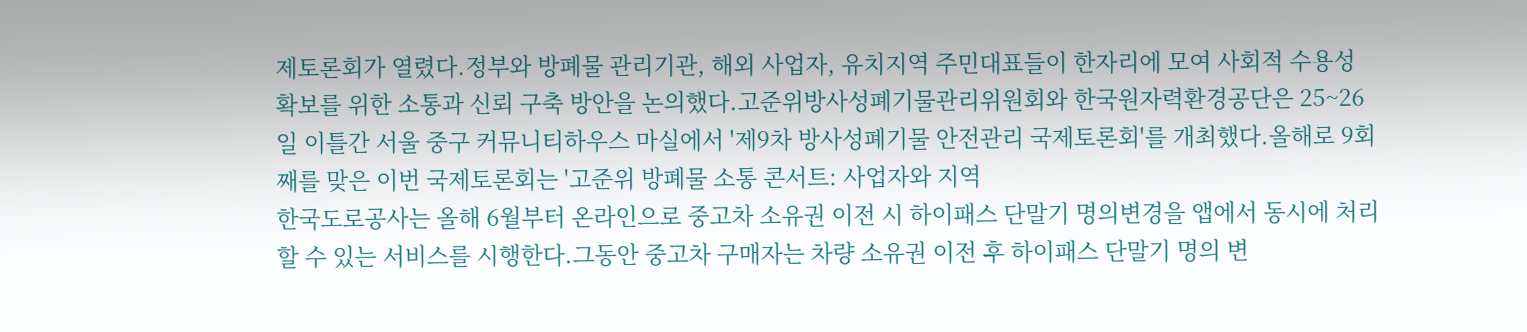제토론회가 열렸다.정부와 방폐물 관리기관, 해외 사업자, 유치지역 주민대표들이 한자리에 모여 사회적 수용성 확보를 위한 소통과 신뢰 구축 방안을 논의했다.고준위방사성폐기물관리위원회와 한국원자력환경공단은 25~26일 이틀간 서울 중구 커뮤니티하우스 마실에서 '제9차 방사성폐기물 안전관리 국제토론회'를 개최했다.올해로 9회째를 맞은 이번 국제토론회는 '고준위 방폐물 소통 콘서트: 사업자와 지역
한국도로공사는 올해 6월부터 온라인으로 중고차 소유권 이전 시 하이패스 단말기 명의변경을 앱에서 동시에 처리할 수 있는 서비스를 시행한다.그동안 중고차 구매자는 차량 소유권 이전 후 하이패스 단말기 명의 변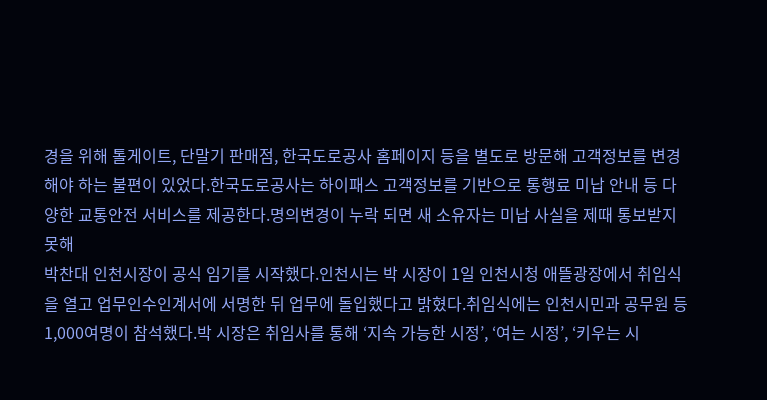경을 위해 톨게이트, 단말기 판매점, 한국도로공사 홈페이지 등을 별도로 방문해 고객정보를 변경해야 하는 불편이 있었다.한국도로공사는 하이패스 고객정보를 기반으로 통행료 미납 안내 등 다양한 교통안전 서비스를 제공한다.명의변경이 누락 되면 새 소유자는 미납 사실을 제때 통보받지 못해
박찬대 인천시장이 공식 임기를 시작했다.인천시는 박 시장이 1일 인천시청 애뜰광장에서 취임식을 열고 업무인수인계서에 서명한 뒤 업무에 돌입했다고 밝혔다.취임식에는 인천시민과 공무원 등 1,000여명이 참석했다.박 시장은 취임사를 통해 ‘지속 가능한 시정’, ‘여는 시정’, ‘키우는 시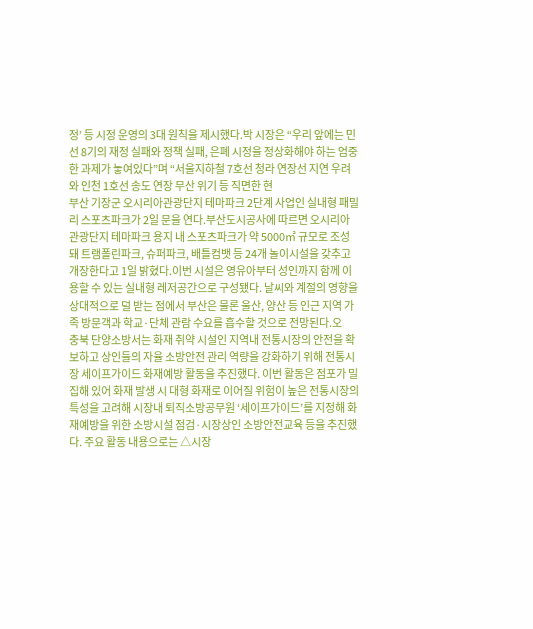정’ 등 시정 운영의 3대 원칙을 제시했다.박 시장은 “우리 앞에는 민선 8기의 재정 실패와 정책 실패, 은폐 시정을 정상화해야 하는 엄중한 과제가 놓여있다”며 “서울지하철 7호선 청라 연장선 지연 우려와 인천 1호선 송도 연장 무산 위기 등 직면한 현
부산 기장군 오시리아관광단지 테마파크 2단계 사업인 실내형 패밀리 스포츠파크가 2일 문을 연다.부산도시공사에 따르면 오시리아관광단지 테마파크 용지 내 스포츠파크가 약 5000㎡ 규모로 조성돼 트램폴린파크, 슈퍼파크, 배틀컴뱃 등 24개 놀이시설을 갖추고 개장한다고 1일 밝혔다.이번 시설은 영유아부터 성인까지 함께 이용할 수 있는 실내형 레저공간으로 구성됐다. 날씨와 계절의 영향을 상대적으로 덜 받는 점에서 부산은 물론 울산, 양산 등 인근 지역 가족 방문객과 학교·단체 관람 수요를 흡수할 것으로 전망된다.오
충북 단양소방서는 화재 취약 시설인 지역내 전통시장의 안전을 확보하고 상인들의 자율 소방안전 관리 역량을 강화하기 위해 전통시장 세이프가이드 화재예방 활동을 추진했다. 이번 활동은 점포가 밀집해 있어 화재 발생 시 대형 화재로 이어질 위험이 높은 전통시장의 특성을 고려해 시장내 퇴직소방공무원 ‘세이프가이드’를 지정해 화재예방을 위한 소방시설 점검·시장상인 소방안전교육 등을 추진했다. 주요 활동 내용으로는 △시장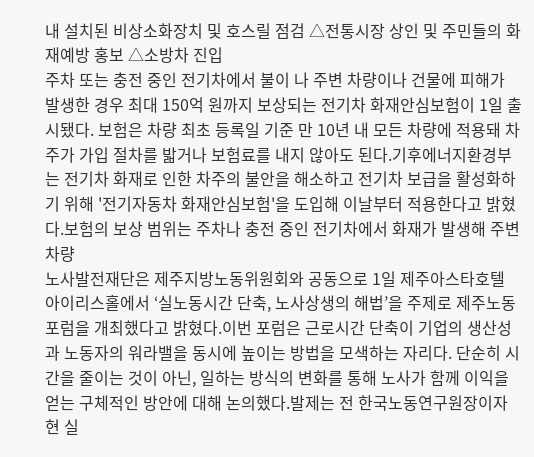내 설치된 비상소화장치 및 호스릴 점검 △전통시장 상인 및 주민들의 화재예방 홍보 △소방차 진입
주차 또는 충전 중인 전기차에서 불이 나 주변 차량이나 건물에 피해가 발생한 경우 최대 150억 원까지 보상되는 전기차 화재안심보험이 1일 출시됐다. 보험은 차량 최초 등록일 기준 만 10년 내 모든 차량에 적용돼 차주가 가입 절차를 밟거나 보험료를 내지 않아도 된다.기후에너지환경부는 전기차 화재로 인한 차주의 불안을 해소하고 전기차 보급을 활성화하기 위해 '전기자동차 화재안심보험'을 도입해 이날부터 적용한다고 밝혔다.보험의 보상 범위는 주차나 충전 중인 전기차에서 화재가 발생해 주변 차량
노사발전재단은 제주지방노동위원회와 공동으로 1일 제주아스타호텔 아이리스홀에서 ‘실노동시간 단축, 노사상생의 해법’을 주제로 제주노동포럼을 개최했다고 밝혔다.이번 포럼은 근로시간 단축이 기업의 생산성과 노동자의 워라밸을 동시에 높이는 방법을 모색하는 자리다. 단순히 시간을 줄이는 것이 아닌, 일하는 방식의 변화를 통해 노사가 함께 이익을 얻는 구체적인 방안에 대해 논의했다.발제는 전 한국노동연구원장이자 현 실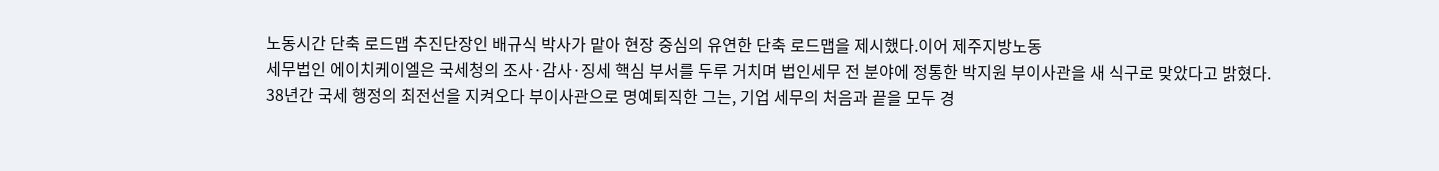노동시간 단축 로드맵 추진단장인 배규식 박사가 맡아 현장 중심의 유연한 단축 로드맵을 제시했다.이어 제주지방노동
세무법인 에이치케이엘은 국세청의 조사·감사·징세 핵심 부서를 두루 거치며 법인세무 전 분야에 정통한 박지원 부이사관을 새 식구로 맞았다고 밝혔다. 38년간 국세 행정의 최전선을 지켜오다 부이사관으로 명예퇴직한 그는, 기업 세무의 처음과 끝을 모두 경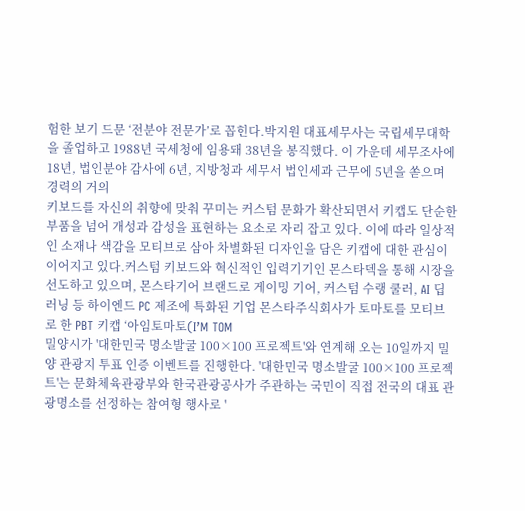험한 보기 드문 ‘전분야 전문가’로 꼽힌다.박지원 대표세무사는 국립세무대학을 졸업하고 1988년 국세청에 임용돼 38년을 봉직했다. 이 가운데 세무조사에 18년, 법인분야 감사에 6년, 지방청과 세무서 법인세과 근무에 5년을 쏟으며 경력의 거의
키보드를 자신의 취향에 맞춰 꾸미는 커스텀 문화가 확산되면서 키캡도 단순한 부품을 넘어 개성과 감성을 표현하는 요소로 자리 잡고 있다. 이에 따라 일상적인 소재나 색감을 모티브로 삼아 차별화된 디자인을 담은 키캡에 대한 관심이 이어지고 있다.커스텀 키보드와 혁신적인 입력기기인 몬스타덱을 통해 시장을 선도하고 있으며, 몬스타기어 브랜드로 게이밍 기어, 커스텀 수랭 쿨러, AI 딥러닝 등 하이엔드 PC 제조에 특화된 기업 몬스타주식회사가 토마토를 모티브로 한 PBT 키캡 ‘아임토마토(I’M TOM
밀양시가 '대한민국 명소발굴 100×100 프로젝트'와 연계해 오는 10일까지 밀양 관광지 투표 인증 이벤트를 진행한다. '대한민국 명소발굴 100×100 프로젝트'는 문화체육관광부와 한국관광공사가 주관하는 국민이 직접 전국의 대표 관광명소를 선정하는 참여형 행사로 '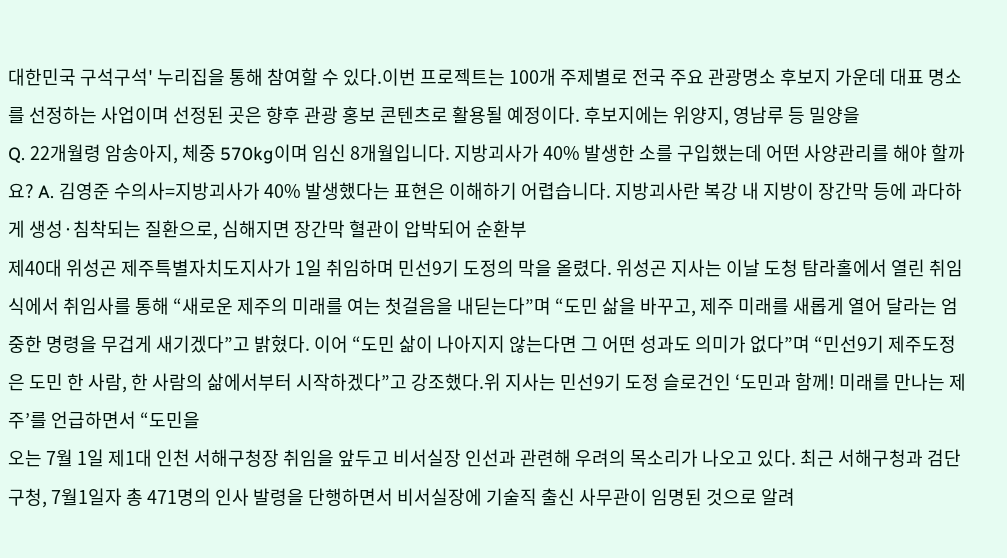대한민국 구석구석' 누리집을 통해 참여할 수 있다.이번 프로젝트는 100개 주제별로 전국 주요 관광명소 후보지 가운데 대표 명소를 선정하는 사업이며 선정된 곳은 향후 관광 홍보 콘텐츠로 활용될 예정이다. 후보지에는 위양지, 영남루 등 밀양을
Q. 22개월령 암송아지, 체중 570kg이며 임신 8개월입니다. 지방괴사가 40% 발생한 소를 구입했는데 어떤 사양관리를 해야 할까요? A. 김영준 수의사=지방괴사가 40% 발생했다는 표현은 이해하기 어렵습니다. 지방괴사란 복강 내 지방이 장간막 등에 과다하게 생성·침착되는 질환으로, 심해지면 장간막 혈관이 압박되어 순환부
제40대 위성곤 제주특별자치도지사가 1일 취임하며 민선9기 도정의 막을 올렸다. 위성곤 지사는 이날 도청 탐라홀에서 열린 취임식에서 취임사를 통해 “새로운 제주의 미래를 여는 첫걸음을 내딛는다”며 “도민 삶을 바꾸고, 제주 미래를 새롭게 열어 달라는 엄중한 명령을 무겁게 새기겠다”고 밝혔다. 이어 “도민 삶이 나아지지 않는다면 그 어떤 성과도 의미가 없다”며 “민선9기 제주도정은 도민 한 사람, 한 사람의 삶에서부터 시작하겠다”고 강조했다.위 지사는 민선9기 도정 슬로건인 ‘도민과 함께! 미래를 만나는 제주’를 언급하면서 “도민을
오는 7월 1일 제1대 인천 서해구청장 취임을 앞두고 비서실장 인선과 관련해 우려의 목소리가 나오고 있다. 최근 서해구청과 검단구청, 7월1일자 총 471명의 인사 발령을 단행하면서 비서실장에 기술직 출신 사무관이 임명된 것으로 알려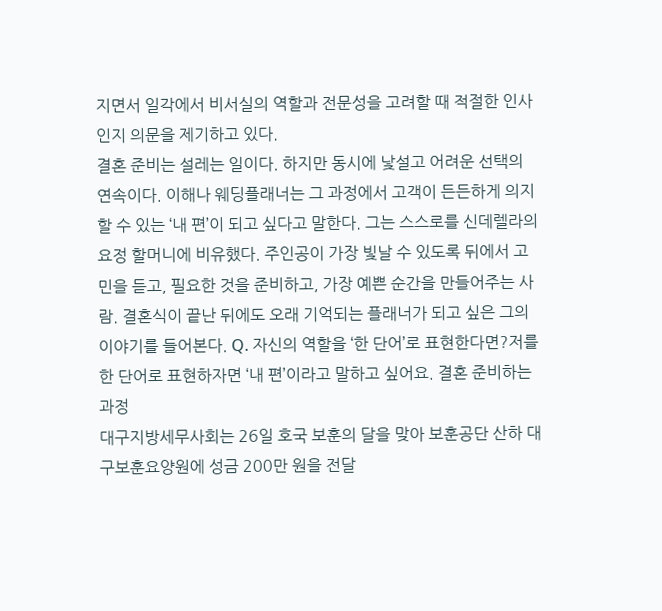지면서 일각에서 비서실의 역할과 전문성을 고려할 때 적절한 인사인지 의문을 제기하고 있다.
결혼 준비는 설레는 일이다. 하지만 동시에 낯설고 어려운 선택의 연속이다. 이해나 웨딩플래너는 그 과정에서 고객이 든든하게 의지할 수 있는 ‘내 편’이 되고 싶다고 말한다. 그는 스스로를 신데렐라의 요정 할머니에 비유했다. 주인공이 가장 빛날 수 있도록 뒤에서 고민을 듣고, 필요한 것을 준비하고, 가장 예쁜 순간을 만들어주는 사람. 결혼식이 끝난 뒤에도 오래 기억되는 플래너가 되고 싶은 그의 이야기를 들어본다. Q. 자신의 역할을 ‘한 단어’로 표현한다면?저를 한 단어로 표현하자면 ‘내 편’이라고 말하고 싶어요. 결혼 준비하는 과정
대구지방세무사회는 26일 호국 보훈의 달을 맞아 보훈공단 산하 대구보훈요양원에 성금 200만 원을 전달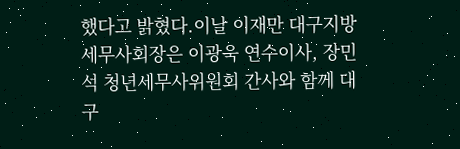했다고 밝혔다.이날 이재만 대구지방세무사회장은 이광욱 연수이사, 장민석 청년세무사위원회 간사와 함께 대구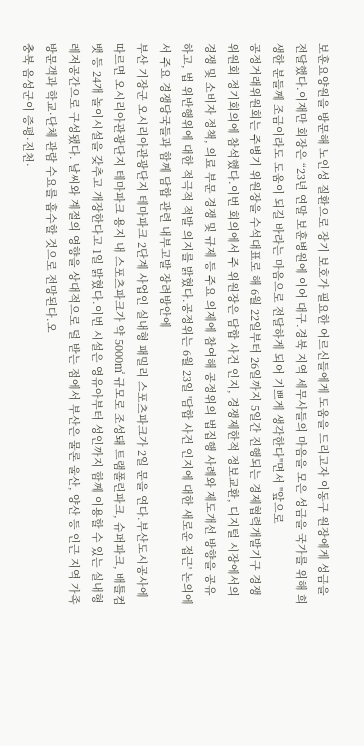보훈요양원을 방문해 노인성 질환으로 장기 보호가 필요한 어르신들에게 도움을 드리고자 이동구 원장에게 성금을 전달했다.이재만 회장은 “23년 연말 보훈병원에 이어 대구․경북 지역 세무사들의 마음을 모은 성금을 국가를 위해 희생한 분들께 조금이라도 도움이 되길 바라는 마음으로 전달하게 되어 기쁘게 생각한다"면서 "앞으로
공정거래위원회는 주병기 위원장을 수석대표로 해 6월 22일부터 26일까지 5일간 진행되는 경제협력개발기구 경쟁위원회 정기회의에 참석했다.이번 회의에서 주 위원장은 담합 사건 인지, 경쟁제한적 정보교환, 디지털 시장에서의 경쟁 및 소비자 정책, 의료 부문 경쟁 및 규제 등 주요 의제에 참여해 공정위의 법집행 사례와 제도개선 방향을 공유하고, 법 위반행위에 대한 적극적 적발 의지를 밝혔다.공정위는 6월 23일 '담합 사건 인지에 대한 새로운 접근' 논의에서 주요 경쟁당국들과 함께 담합 관련 내부고발 장려방안에
부산 기장군 오시리아관광단지 테마파크 2단계 사업인 실내형 패밀리 스포츠파크가 2일 문을 연다.부산도시공사에 따르면 오시리아관광단지 테마파크 용지 내 스포츠파크가 약 5000㎡ 규모로 조성돼 트램폴린파크, 슈퍼파크, 배틀컴뱃 등 24개 놀이시설을 갖추고 개장한다고 1일 밝혔다.이번 시설은 영유아부터 성인까지 함께 이용할 수 있는 실내형 레저공간으로 구성됐다. 날씨와 계절의 영향을 상대적으로 덜 받는 점에서 부산은 물론 울산, 양산 등 인근 지역 가족 방문객과 학교·단체 관람 수요를 흡수할 것으로 전망된다.오
충북 음성군이 증평·진천·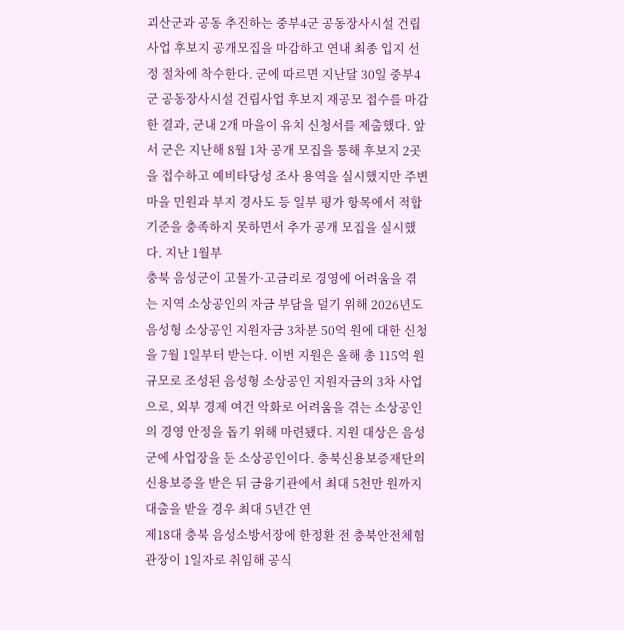괴산군과 공동 추진하는 중부4군 공동장사시설 건립사업 후보지 공개모집을 마감하고 연내 최종 입지 선정 절차에 착수한다. 군에 따르면 지난달 30일 중부4군 공동장사시설 건립사업 후보지 재공모 접수를 마감한 결과, 군내 2개 마을이 유치 신청서를 제출했다. 앞서 군은 지난해 8월 1차 공개 모집을 통해 후보지 2곳을 접수하고 예비타당성 조사 용역을 실시했지만 주변 마을 민원과 부지 경사도 등 일부 평가 항목에서 적합 기준을 충족하지 못하면서 추가 공개 모집을 실시했다. 지난 1월부
충북 음성군이 고물가·고금리로 경영에 어려움을 겪는 지역 소상공인의 자금 부담을 덜기 위해 2026년도 음성형 소상공인 지원자금 3차분 50억 원에 대한 신청을 7월 1일부터 받는다. 이번 지원은 올해 총 115억 원 규모로 조성된 음성형 소상공인 지원자금의 3차 사업으로, 외부 경제 여건 악화로 어려움을 겪는 소상공인의 경영 안정을 돕기 위해 마련됐다. 지원 대상은 음성군에 사업장을 둔 소상공인이다. 충북신용보증재단의 신용보증을 받은 뒤 금융기관에서 최대 5천만 원까지 대출을 받을 경우 최대 5년간 연
제18대 충북 음성소방서장에 한정환 전 충북안전체험관장이 1일자로 취임해 공식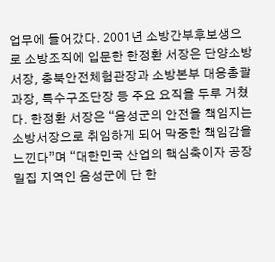업무에 들어갔다. 2001년 소방간부후보생으로 소방조직에 입문한 한정환 서장은 단양소방서장, 충북안전체험관장과 소방본부 대응총괄과장, 특수구조단장 등 주요 요직을 두루 거쳤다. 한정환 서장은 “음성군의 안전을 책임지는 소방서장으로 취임하게 되어 막중한 책임감을 느낀다”며 “대한민국 산업의 핵심축이자 공장 밀집 지역인 음성군에 단 한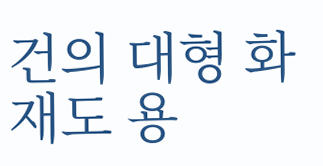건의 대형 화재도 용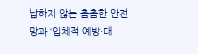납하지 않는 촘촘한 안전망과 ‘입체적 예방·대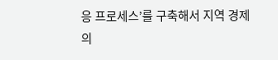응 프로세스’를 구축해서 지역 경제의